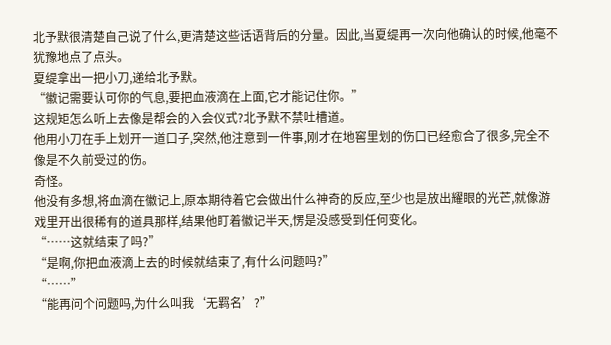北予默很清楚自己说了什么,更清楚这些话语背后的分量。因此,当夏缇再一次向他确认的时候,他毫不犹豫地点了点头。
夏缇拿出一把小刀,递给北予默。
“徽记需要认可你的气息,要把血液滴在上面,它才能记住你。”
这规矩怎么听上去像是帮会的入会仪式?北予默不禁吐槽道。
他用小刀在手上划开一道口子,突然,他注意到一件事,刚才在地窖里划的伤口已经愈合了很多,完全不像是不久前受过的伤。
奇怪。
他没有多想,将血滴在徽记上,原本期待着它会做出什么神奇的反应,至少也是放出耀眼的光芒,就像游戏里开出很稀有的道具那样,结果他盯着徽记半天,愣是没感受到任何变化。
“……这就结束了吗?”
“是啊,你把血液滴上去的时候就结束了,有什么问题吗?”
“……”
“能再问个问题吗,为什么叫我‘无羁名’?”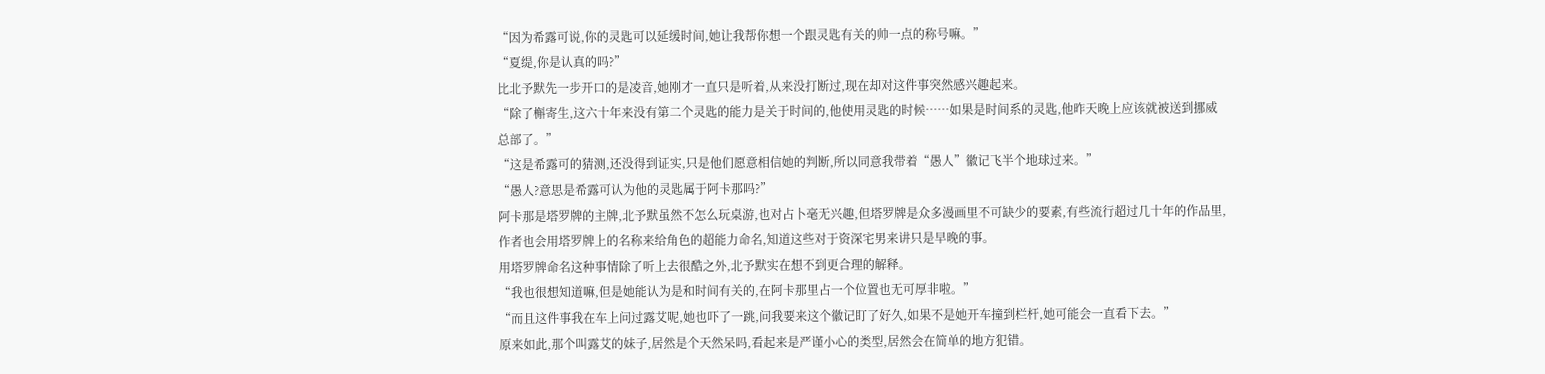“因为希露可说,你的灵匙可以延缓时间,她让我帮你想一个跟灵匙有关的帅一点的称号嘛。”
“夏缇,你是认真的吗?”
比北予默先一步开口的是凌音,她刚才一直只是听着,从来没打断过,现在却对这件事突然感兴趣起来。
“除了槲寄生,这六十年来没有第二个灵匙的能力是关于时间的,他使用灵匙的时候……如果是时间系的灵匙,他昨天晚上应该就被送到挪威总部了。”
“这是希露可的猜测,还没得到证实,只是他们愿意相信她的判断,所以同意我带着“愚人”徽记飞半个地球过来。”
“愚人?意思是希露可认为他的灵匙属于阿卡那吗?”
阿卡那是塔罗牌的主牌,北予默虽然不怎么玩桌游,也对占卜毫无兴趣,但塔罗牌是众多漫画里不可缺少的要素,有些流行超过几十年的作品里,作者也会用塔罗牌上的名称来给角色的超能力命名,知道这些对于资深宅男来讲只是早晚的事。
用塔罗牌命名这种事情除了听上去很酷之外,北予默实在想不到更合理的解释。
“我也很想知道嘛,但是她能认为是和时间有关的,在阿卡那里占一个位置也无可厚非啦。”
“而且这件事我在车上问过露艾呢,她也吓了一跳,问我要来这个徽记盯了好久,如果不是她开车撞到栏杆,她可能会一直看下去。”
原来如此,那个叫露艾的妹子,居然是个天然呆吗,看起来是严谨小心的类型,居然会在简单的地方犯错。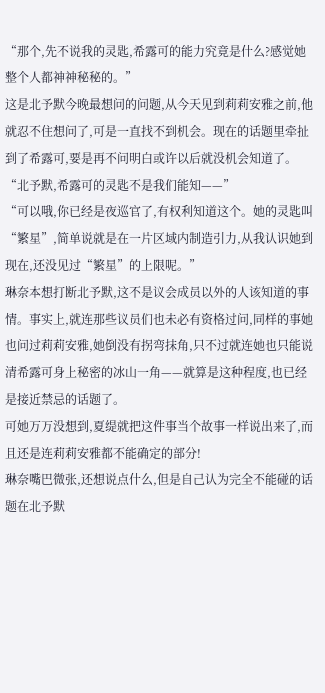“那个,先不说我的灵匙,希露可的能力究竟是什么?感觉她整个人都神神秘秘的。”
这是北予默今晚最想问的问题,从今天见到莉莉安雅之前,他就忍不住想问了,可是一直找不到机会。现在的话题里牵扯到了希露可,要是再不问明白或许以后就没机会知道了。
“北予默,希露可的灵匙不是我们能知——”
“可以哦,你已经是夜巡官了,有权利知道这个。她的灵匙叫“繁星”,简单说就是在一片区域内制造引力,从我认识她到现在,还没见过“繁星”的上限呢。”
琳奈本想打断北予默,这不是议会成员以外的人该知道的事情。事实上,就连那些议员们也未必有资格过问,同样的事她也问过莉莉安雅,她倒没有拐弯抹角,只不过就连她也只能说清希露可身上秘密的冰山一角——就算是这种程度,也已经是接近禁忌的话题了。
可她万万没想到,夏缇就把这件事当个故事一样说出来了,而且还是连莉莉安雅都不能确定的部分!
琳奈嘴巴微张,还想说点什么,但是自己认为完全不能碰的话题在北予默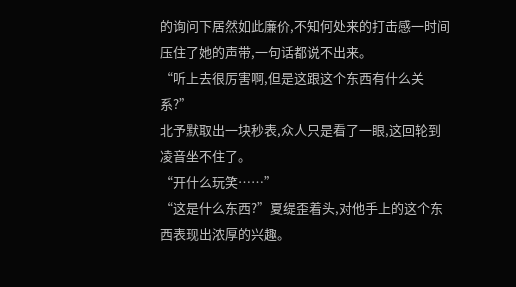的询问下居然如此廉价,不知何处来的打击感一时间压住了她的声带,一句话都说不出来。
“听上去很厉害啊,但是这跟这个东西有什么关系?”
北予默取出一块秒表,众人只是看了一眼,这回轮到凌音坐不住了。
“开什么玩笑……”
“这是什么东西?”夏缇歪着头,对他手上的这个东西表现出浓厚的兴趣。